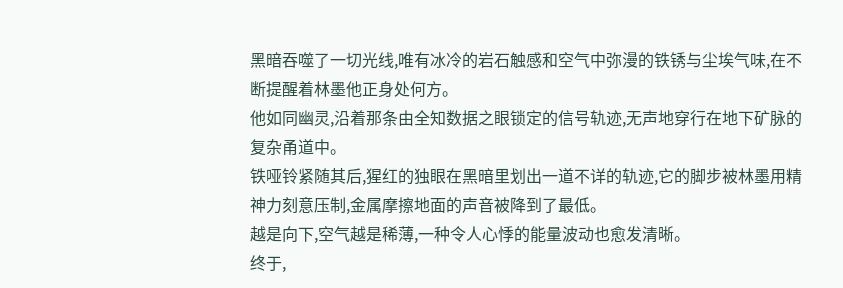黑暗吞噬了一切光线,唯有冰冷的岩石触感和空气中弥漫的铁锈与尘埃气味,在不断提醒着林墨他正身处何方。
他如同幽灵,沿着那条由全知数据之眼锁定的信号轨迹,无声地穿行在地下矿脉的复杂甬道中。
铁哑铃紧随其后,猩红的独眼在黑暗里划出一道不详的轨迹,它的脚步被林墨用精神力刻意压制,金属摩擦地面的声音被降到了最低。
越是向下,空气越是稀薄,一种令人心悸的能量波动也愈发清晰。
终于,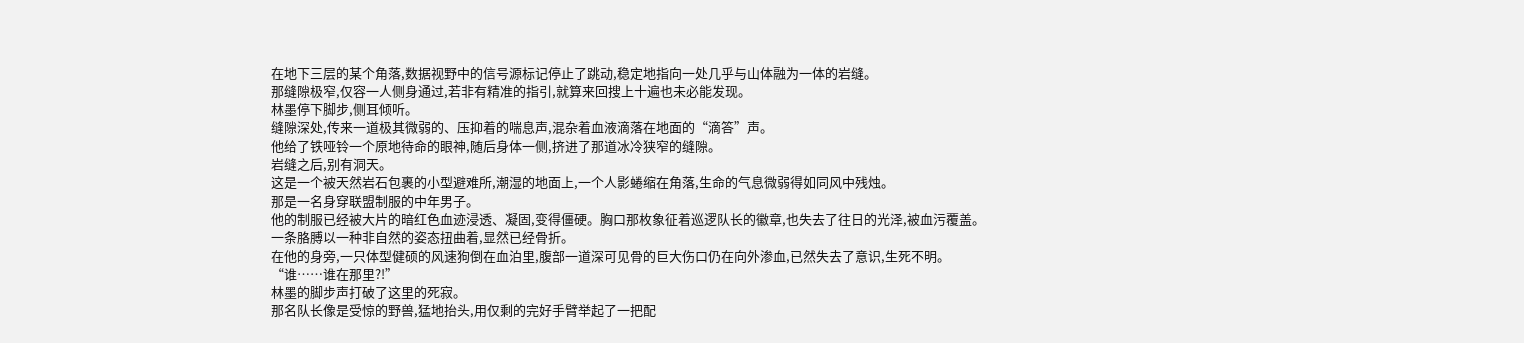在地下三层的某个角落,数据视野中的信号源标记停止了跳动,稳定地指向一处几乎与山体融为一体的岩缝。
那缝隙极窄,仅容一人侧身通过,若非有精准的指引,就算来回搜上十遍也未必能发现。
林墨停下脚步,侧耳倾听。
缝隙深处,传来一道极其微弱的、压抑着的喘息声,混杂着血液滴落在地面的“滴答”声。
他给了铁哑铃一个原地待命的眼神,随后身体一侧,挤进了那道冰冷狭窄的缝隙。
岩缝之后,别有洞天。
这是一个被天然岩石包裹的小型避难所,潮湿的地面上,一个人影蜷缩在角落,生命的气息微弱得如同风中残烛。
那是一名身穿联盟制服的中年男子。
他的制服已经被大片的暗红色血迹浸透、凝固,变得僵硬。胸口那枚象征着巡逻队长的徽章,也失去了往日的光泽,被血污覆盖。
一条胳膊以一种非自然的姿态扭曲着,显然已经骨折。
在他的身旁,一只体型健硕的风速狗倒在血泊里,腹部一道深可见骨的巨大伤口仍在向外渗血,已然失去了意识,生死不明。
“谁……谁在那里?!”
林墨的脚步声打破了这里的死寂。
那名队长像是受惊的野兽,猛地抬头,用仅剩的完好手臂举起了一把配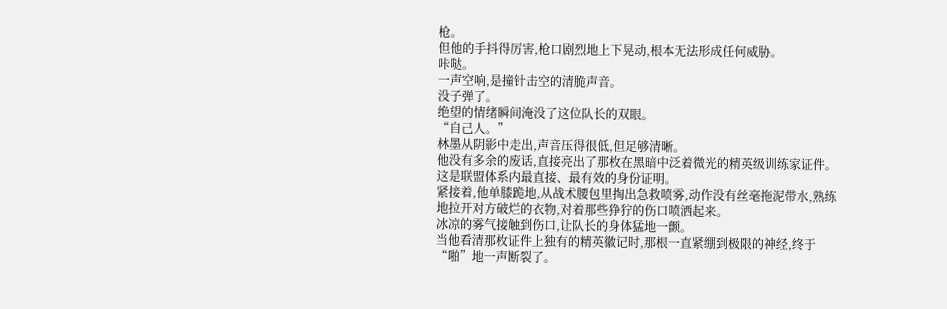枪。
但他的手抖得厉害,枪口剧烈地上下晃动,根本无法形成任何威胁。
咔哒。
一声空响,是撞针击空的清脆声音。
没子弹了。
绝望的情绪瞬间淹没了这位队长的双眼。
“自己人。”
林墨从阴影中走出,声音压得很低,但足够清晰。
他没有多余的废话,直接亮出了那枚在黑暗中泛着微光的精英级训练家证件。
这是联盟体系内最直接、最有效的身份证明。
紧接着,他单膝跪地,从战术腰包里掏出急救喷雾,动作没有丝毫拖泥带水,熟练地拉开对方破烂的衣物,对着那些狰狞的伤口喷洒起来。
冰凉的雾气接触到伤口,让队长的身体猛地一颤。
当他看清那枚证件上独有的精英徽记时,那根一直紧绷到极限的神经,终于“啪”地一声断裂了。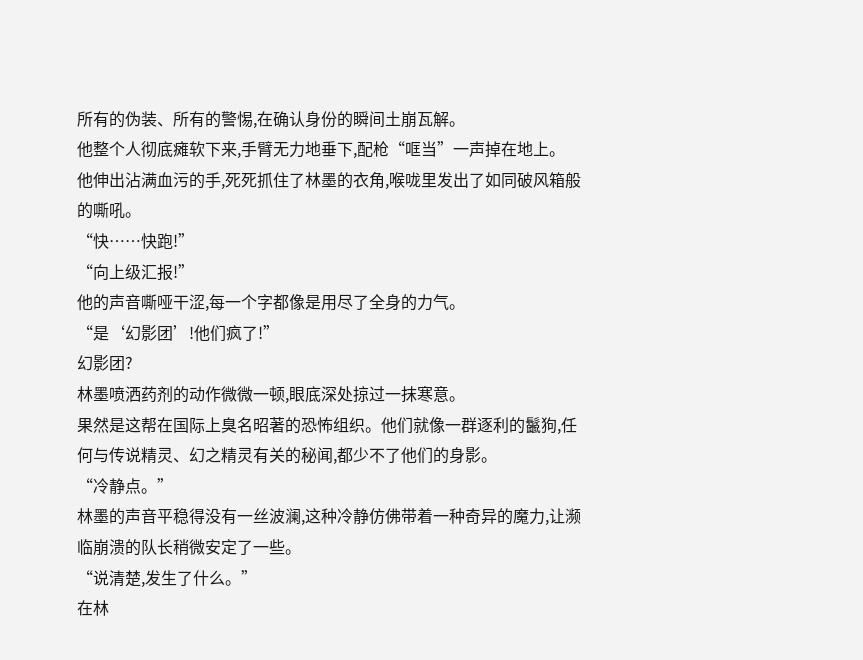所有的伪装、所有的警惕,在确认身份的瞬间土崩瓦解。
他整个人彻底瘫软下来,手臂无力地垂下,配枪“哐当”一声掉在地上。
他伸出沾满血污的手,死死抓住了林墨的衣角,喉咙里发出了如同破风箱般的嘶吼。
“快……快跑!”
“向上级汇报!”
他的声音嘶哑干涩,每一个字都像是用尽了全身的力气。
“是‘幻影团’!他们疯了!”
幻影团?
林墨喷洒药剂的动作微微一顿,眼底深处掠过一抹寒意。
果然是这帮在国际上臭名昭著的恐怖组织。他们就像一群逐利的鬣狗,任何与传说精灵、幻之精灵有关的秘闻,都少不了他们的身影。
“冷静点。”
林墨的声音平稳得没有一丝波澜,这种冷静仿佛带着一种奇异的魔力,让濒临崩溃的队长稍微安定了一些。
“说清楚,发生了什么。”
在林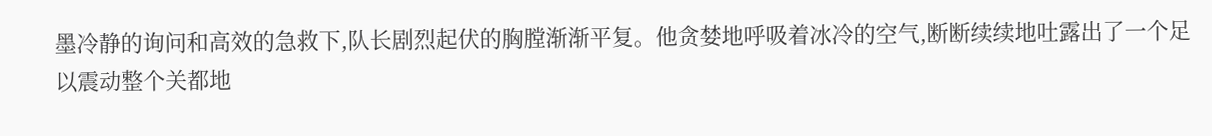墨冷静的询问和高效的急救下,队长剧烈起伏的胸膛渐渐平复。他贪婪地呼吸着冰冷的空气,断断续续地吐露出了一个足以震动整个关都地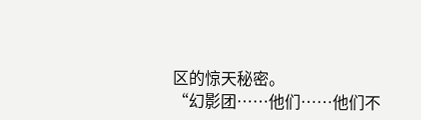区的惊天秘密。
“幻影团……他们……他们不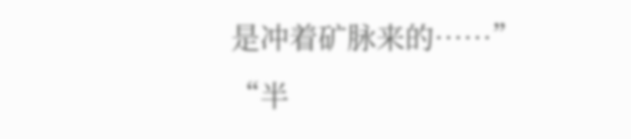是冲着矿脉来的……”
“半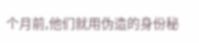个月前,他们就用伪造的身份秘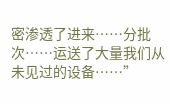密渗透了进来……分批次……运送了大量我们从未见过的设备……”